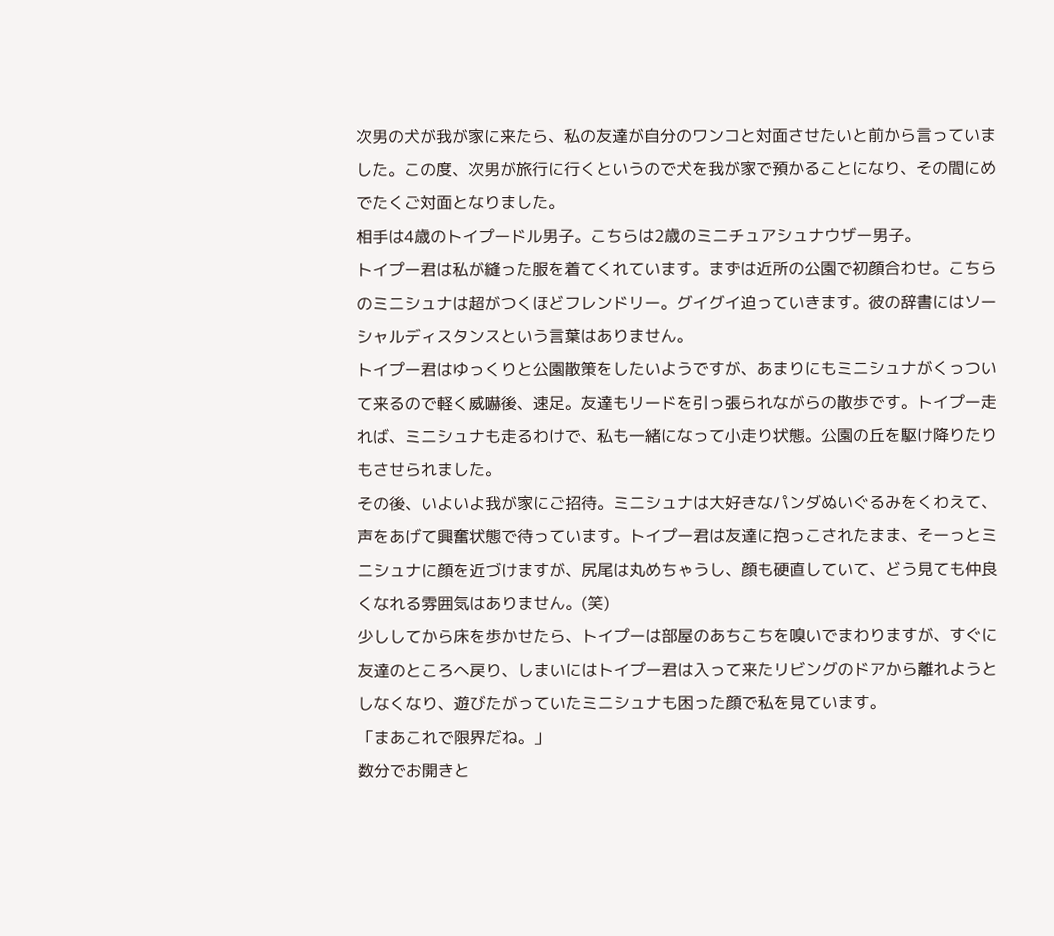次男の犬が我が家に来たら、私の友達が自分のワンコと対面させたいと前から言っていました。この度、次男が旅行に行くというので犬を我が家で預かることになり、その間にめでたくご対面となりました。
相手は4歳のトイプードル男子。こちらは2歳のミニチュアシュナウザー男子。
トイプー君は私が縫った服を着てくれています。まずは近所の公園で初顔合わせ。こちらのミニシュナは超がつくほどフレンドリー。グイグイ迫っていきます。彼の辞書にはソーシャルディスタンスという言葉はありません。
トイプー君はゆっくりと公園散策をしたいようですが、あまりにもミニシュナがくっついて来るので軽く威嚇後、速足。友達もリードを引っ張られながらの散歩です。トイプー走れば、ミニシュナも走るわけで、私も一緒になって小走り状態。公園の丘を駆け降りたりもさせられました。
その後、いよいよ我が家にご招待。ミニシュナは大好きなパンダぬいぐるみをくわえて、声をあげて興奮状態で待っています。トイプー君は友達に抱っこされたまま、そーっとミニシュナに顔を近づけますが、尻尾は丸めちゃうし、顔も硬直していて、どう見ても仲良くなれる雰囲気はありません。(笑)
少ししてから床を歩かせたら、トイプーは部屋のあちこちを嗅いでまわりますが、すぐに友達のところへ戻り、しまいにはトイプー君は入って来たリビングのドアから離れようとしなくなり、遊びたがっていたミニシュナも困った顔で私を見ています。
「まあこれで限界だね。」
数分でお開きと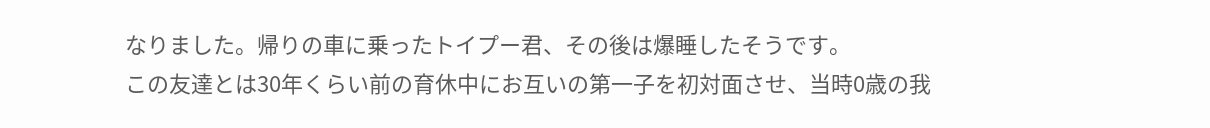なりました。帰りの車に乗ったトイプー君、その後は爆睡したそうです。
この友達とは30年くらい前の育休中にお互いの第一子を初対面させ、当時0歳の我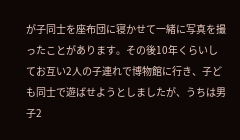が子同士を座布団に寝かせて一緒に写真を撮ったことがあります。その後10年くらいしてお互い2人の子連れで博物館に行き、子ども同士で遊ばせようとしましたが、うちは男子2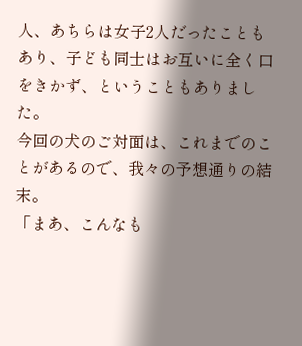人、あちらは女子2人だったこともあり、子ども同士はお互いに全く口をきかず、ということもありました。
今回の犬のご対面は、これまでのことがあるので、我々の予想通りの結末。
「まあ、こんなも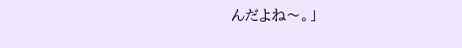んだよね〜。」